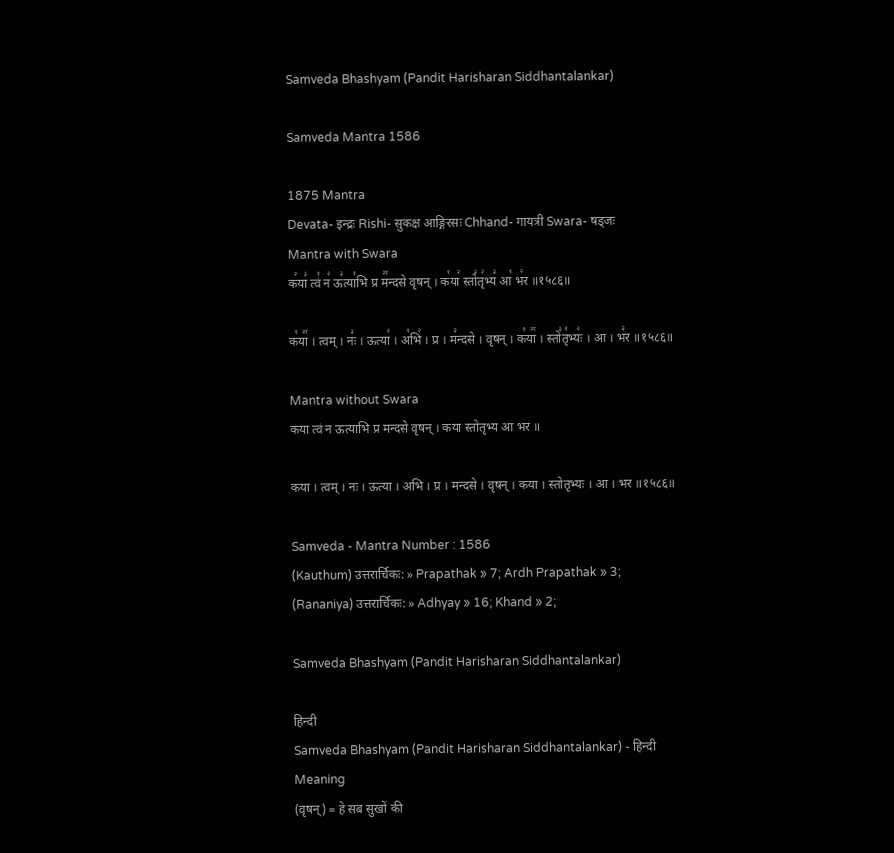Samveda Bhashyam (Pandit Harisharan Siddhantalankar)

Samveda Mantra 1586

1875 Mantra
Devata- इन्द्रः Rishi- सुकक्ष आङ्गिरसः Chhand- गायत्री Swara- षड्जः
Mantra with Swara
क꣢या꣣ त्वं꣡ न꣢ ऊ꣣त्या꣡भि प्र म꣢꣯न्दसे वृषन् । क꣡या꣢ स्तो꣣तृ꣢भ्य꣣ आ꣡ भ꣢र ॥१५८६॥

क꣡या꣢꣯ । त्वम् । नः꣣ । ऊत्या꣢ । अ꣡भि꣢ । प्र । म꣣न्दसे । वृषन् । क꣡या꣢꣯ । स्तो꣣तृ꣡भ्यः꣢ । आ । भ꣣र ॥१५८६॥

Mantra without Swara
कया त्वं न ऊत्याभि प्र मन्दसे वृषन् । कया स्तोतृभ्य आ भर ॥

कया । त्वम् । नः । ऊत्या । अभि । प्र । मन्दसे । वृषन् । कया । स्तोतृभ्यः । आ । भर ॥१५८६॥

Samveda - Mantra Number : 1586
(Kauthum) उत्तरार्चिकः: » Prapathak » 7; Ardh Prapathak » 3;
(Rananiya) उत्तरार्चिकः: » Adhyay » 16; Khand » 2;

Samveda Bhashyam (Pandit Harisharan Siddhantalankar)

हिन्दी
Samveda Bhashyam (Pandit Harisharan Siddhantalankar) - हिन्दी
Meaning
(वृषन्) = हे सब सुखों की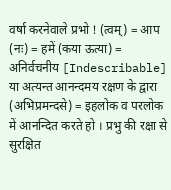वर्षा करनेवाले प्रभो ! (त्वम्) = आप (नः) = हमें (कया ऊत्या) = अनिर्वचनीय [Indescribable] या अत्यन्त आनन्दमय रक्षण के द्वारा (अभिप्रमन्दसे) = इहलोक व परलोक में आनन्दित करते हो । प्रभु की रक्षा से सुरक्षित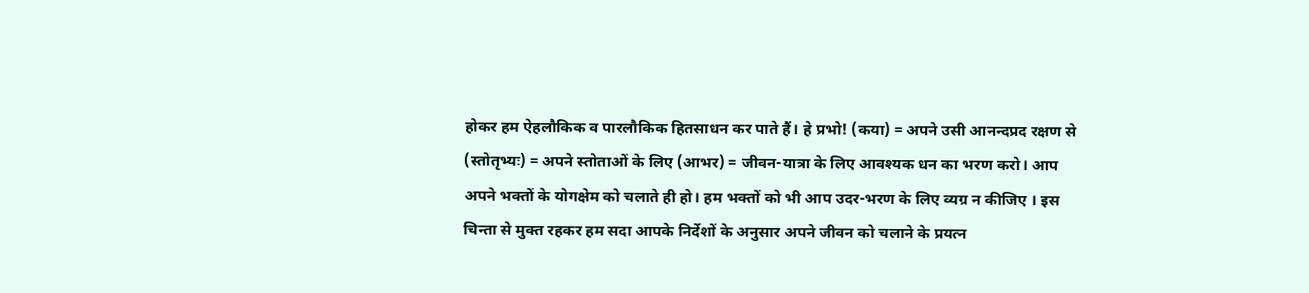होकर हम ऐहलौकिक व पारलौकिक हितसाधन कर पाते हैं। हे प्रभो! (कया) = अपने उसी आनन्दप्रद रक्षण से (स्तोतृभ्यः) = अपने स्तोताओं के लिए (आभर) = जीवन-यात्रा के लिए आवश्यक धन का भरण करो। आप अपने भक्तों के योगक्षेम को चलाते ही हो। हम भक्तों को भी आप उदर-भरण के लिए व्यग्र न कीजिए । इस चिन्ता से मुक्त रहकर हम सदा आपके निर्देशों के अनुसार अपने जीवन को चलाने के प्रयत्न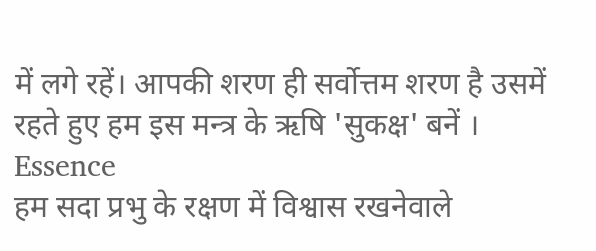में लगे रहें। आपकी शरण ही सर्वोत्तम शरण है उसमें रहते हुए हम इस मन्त्र के ऋषि 'सुकक्ष' बनें ।
Essence
हम सदा प्रभु के रक्षण में विश्वास रखनेवाले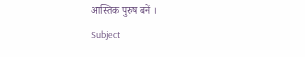आस्तिक पुरुष बनें ।
Subject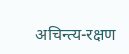अचिन्त्य-रक्षण